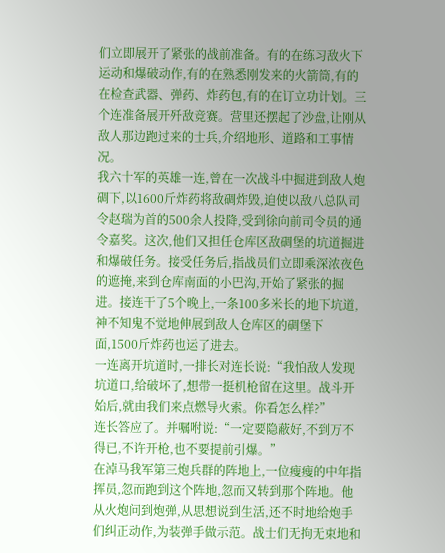们立即展开了紧张的战前准备。有的在练习敌火下运动和爆破动作,有的在熟悉刚发来的火箭筒,有的在检查武器、弹药、炸药包,有的在订立功计划。三个连准备展开歼敌竞赛。营里还摆起了沙盘,让刚从敌人那边跑过来的士兵,介绍地形、道路和工事情况。
我六十军的英雄一连,曾在一次战斗中掘进到敌人炮碉下,以1600斤炸药将敌碉炸毁,迫使以敌八总队司令赵瑞为首的500余人投降,受到徐向前司令员的通令嘉奖。这次,他们又担任仓库区敌碉堡的坑道掘进和爆破任务。接受任务后,指战员们立即乘深浓夜色的遮掩,来到仓库南面的小巴沟,开始了紧张的掘进。接连干了5个晚上,一条100多米长的地下坑道,神不知鬼不觉地伸展到敌人仓库区的碉堡下面,1500斤炸药也运了进去。
一连离开坑道时,一排长对连长说:“我怕敌人发现坑道口,给破坏了,想带一挺机枪留在这里。战斗开始后,就由我们来点燃导火索。你看怎么样?”
连长答应了。并嘱咐说:“一定要隐蔽好,不到万不得已,不许开枪,也不要提前引爆。”
在淖马我军第三炮兵群的阵地上,一位瘦瘦的中年指挥员,忽而跑到这个阵地,忽而又转到那个阵地。他从火炮问到炮弹,从思想说到生活,还不时地给炮手们纠正动作,为装弹手做示范。战士们无拘无束地和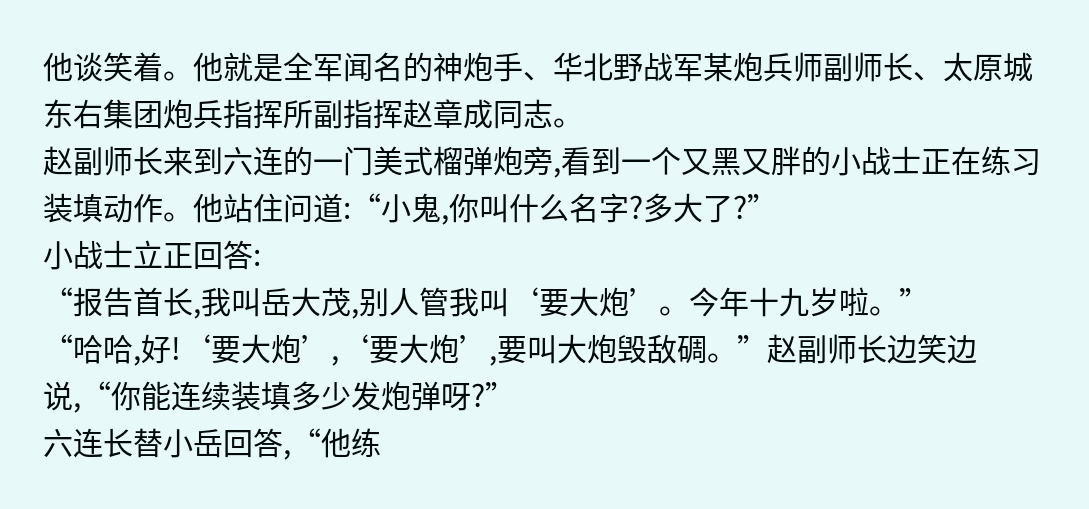他谈笑着。他就是全军闻名的神炮手、华北野战军某炮兵师副师长、太原城东右集团炮兵指挥所副指挥赵章成同志。
赵副师长来到六连的一门美式榴弹炮旁,看到一个又黑又胖的小战士正在练习装填动作。他站住问道:“小鬼,你叫什么名字?多大了?”
小战士立正回答:
“报告首长,我叫岳大茂,别人管我叫‘要大炮’。今年十九岁啦。”
“哈哈,好!‘要大炮’,‘要大炮’,要叫大炮毁敌碉。”赵副师长边笑边说,“你能连续装填多少发炮弹呀?”
六连长替小岳回答,“他练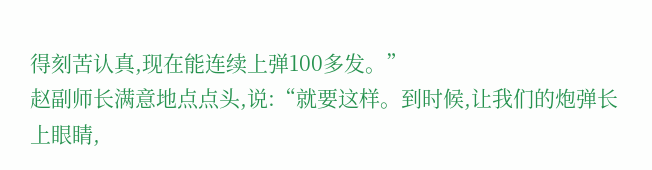得刻苦认真,现在能连续上弹100多发。”
赵副师长满意地点点头,说:“就要这样。到时候,让我们的炮弹长上眼睛,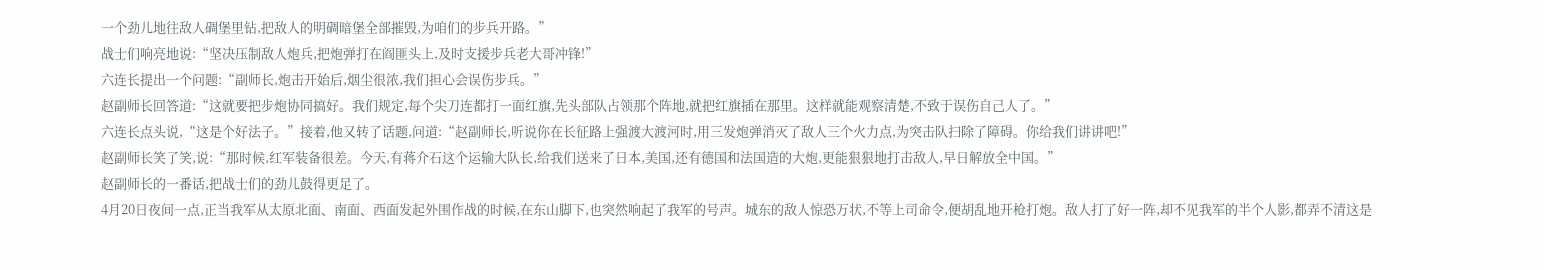一个劲儿地往敌人碉堡里钻,把敌人的明碉暗堡全部摧毁,为咱们的步兵开路。”
战士们响亮地说:“坚决压制敌人炮兵,把炮弹打在阎匪头上,及时支援步兵老大哥冲锋!”
六连长提出一个问题:“副师长,炮击开始后,烟尘很浓,我们担心会误伤步兵。”
赵副师长回答道:“这就要把步炮协同搞好。我们规定,每个尖刀连都打一面红旗,先头部队占领那个阵地,就把红旗插在那里。这样就能观察清楚,不致于误伤自己人了。”
六连长点头说,“这是个好法子。”接着,他又转了话题,问道:“赵副师长,听说你在长征路上强渡大渡河时,用三发炮弹消灭了敌人三个火力点,为突击队扫除了障碍。你给我们讲讲吧!”
赵副师长笑了笑,说:“那时候,红军装备很差。今天,有蒋介石这个运输大队长,给我们送来了日本,美国,还有德国和法国造的大炮,更能狠狠地打击敌人,早日解放全中国。”
赵副师长的一番话,把战士们的劲儿鼓得更足了。
4月20日夜间一点,正当我军从太原北面、南面、西面发起外围作战的时候,在东山脚下,也突然响起了我军的号声。城东的敌人惊恐万状,不等上司命令,便胡乱地开枪打炮。敌人打了好一阵,却不见我军的半个人影,都弄不清这是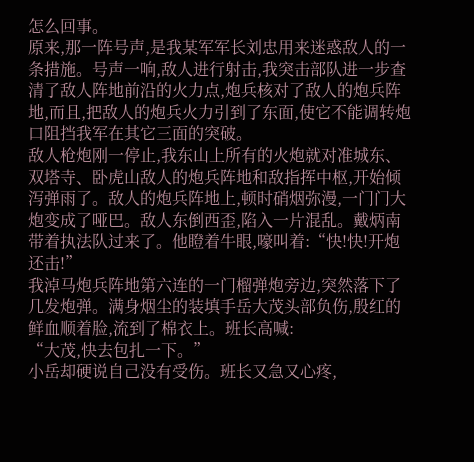怎么回事。
原来,那一阵号声,是我某军军长刘忠用来迷惑敌人的一条措施。号声一响,敌人进行射击,我突击部队进一步查清了敌人阵地前沿的火力点,炮兵核对了敌人的炮兵阵地,而且,把敌人的炮兵火力引到了东面,使它不能调转炮口阻挡我军在其它三面的突破。
敌人枪炮刚一停止,我东山上所有的火炮就对准城东、双塔寺、卧虎山敌人的炮兵阵地和敌指挥中枢,开始倾泻弹雨了。敌人的炮兵阵地上,顿时硝烟弥漫,一门门大炮变成了哑巴。敌人东倒西歪,陷入一片混乱。戴炳南带着执法队过来了。他瞪着牛眼,嚎叫着:“快!快!开炮还击!”
我淖马炮兵阵地第六连的一门榴弹炮旁边,突然落下了几发炮弹。满身烟尘的装填手岳大茂头部负伤,殷红的鲜血顺着脸,流到了棉衣上。班长高喊:
“大茂,快去包扎一下。”
小岳却硬说自己没有受伤。班长又急又心疼,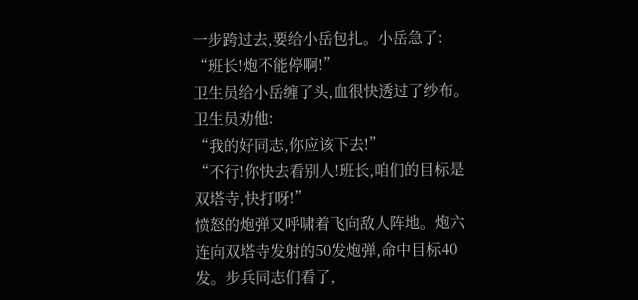一步跨过去,要给小岳包扎。小岳急了:
“班长!炮不能停啊!”
卫生员给小岳缠了头,血很快透过了纱布。卫生员劝他:
“我的好同志,你应该下去!”
“不行!你快去看别人!班长,咱们的目标是双塔寺,快打呀!”
愤怒的炮弹又呼啸着飞向敌人阵地。炮六连向双塔寺发射的50发炮弹,命中目标40发。步兵同志们看了,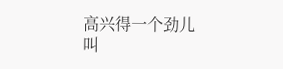高兴得一个劲儿叫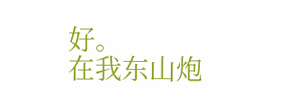好。
在我东山炮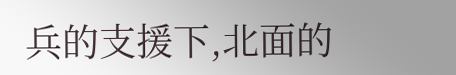兵的支援下,北面的